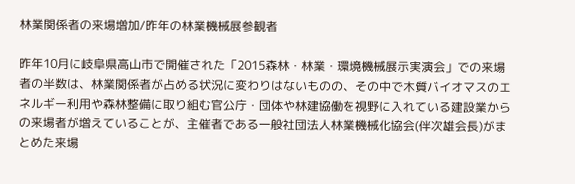林業関係者の来場増加/昨年の林業機械展参観者

昨年10月に岐阜県高山市で開催された「2015森林・林業・環境機械展示実演会」での来場者の半数は、林業関係者が占める状況に変わりはないものの、その中で木質バイオマスのエネルギー利用や森林整備に取り組む官公庁・団体や林建協働を視野に入れている建設業からの来場者が増えていることが、主催者である一般社団法人林業機械化協会(伴次雄会長)がまとめた来場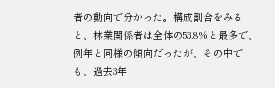者の動向で分かった。構成割合をみると、林業関係者は全体の53.8%と最多で、例年と同様の傾向だったが、その中でも、過去3年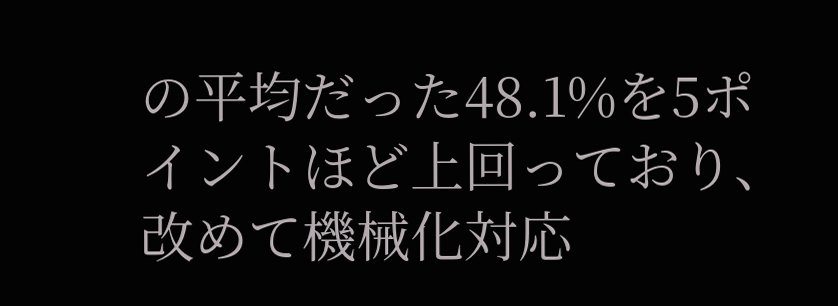の平均だった48.1%を5ポイントほど上回っており、改めて機械化対応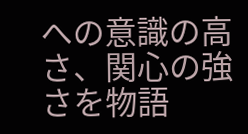への意識の高さ、関心の強さを物語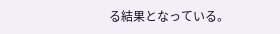る結果となっている。